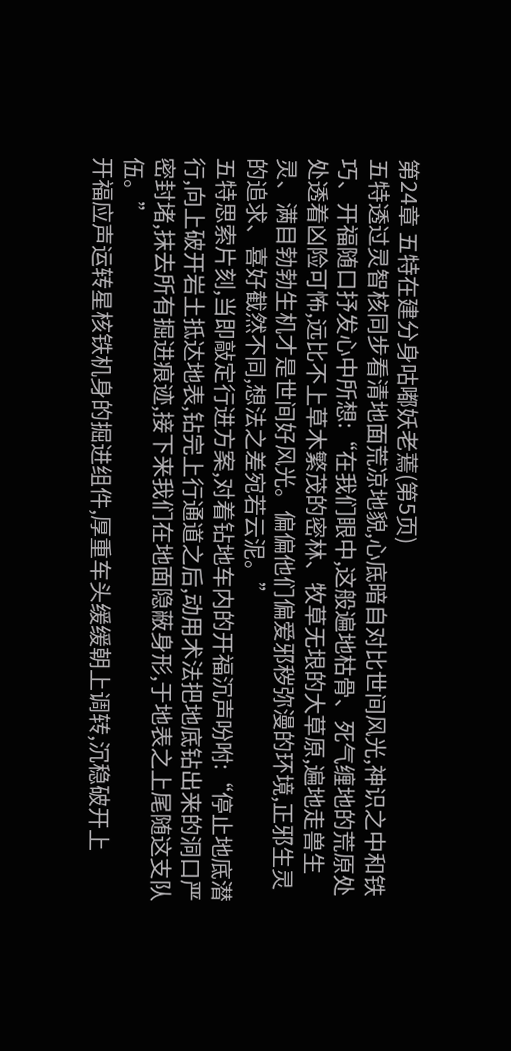第24章 五特在建分身咕嘟妖老蔫(第5页)
五特透过灵智核同步看清地面荒凉地貌,心底暗自对比世间风光,神识之中和铁巧、开福随口抒发心中所想:“在我们眼中,这般遍地枯骨、死气缠地的荒原处处透着凶险可怖,远比不上草木繁茂的密林、牧草无垠的大草原,遍地走兽生灵、满目勃勃生机才是世间好风光。偏偏他们偏爱邪秽弥漫的环境,正邪生灵的追求、喜好截然不同,想法之差宛若云泥。”
五特思索片刻,当即敲定行进方案,对着钻地车内的开福沉声吩咐:“停止地底潜行,向上破开岩土抵达地表,钻完上行通道之后,动用术法把地底钻出来的洞口严密封堵,抹去所有掘进痕迹,接下来我们在地面隐蔽身形,于地表之上尾随这支队伍。”
开福应声运转星核铁机身的掘进组件,厚重车头缓缓朝上调转,沉稳破开上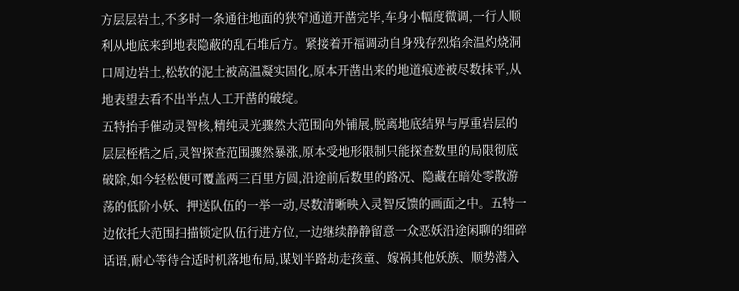方层层岩土,不多时一条通往地面的狭窄通道开凿完毕,车身小幅度微调,一行人顺利从地底来到地表隐蔽的乱石堆后方。紧接着开福调动自身残存烈焰余温灼烧洞口周边岩土,松软的泥土被高温凝实固化,原本开凿出来的地道痕迹被尽数抹平,从地表望去看不出半点人工开凿的破绽。
五特抬手催动灵智核,精纯灵光骤然大范围向外铺展,脱离地底结界与厚重岩层的层层桎梏之后,灵智探查范围骤然暴涨,原本受地形限制只能探查数里的局限彻底破除,如今轻松便可覆盖两三百里方圆,沿途前后数里的路况、隐藏在暗处零散游荡的低阶小妖、押送队伍的一举一动,尽数清晰映入灵智反馈的画面之中。五特一边依托大范围扫描锁定队伍行进方位,一边继续静静留意一众恶妖沿途闲聊的细碎话语,耐心等待合适时机落地布局,谋划半路劫走孩童、嫁祸其他妖族、顺势潜入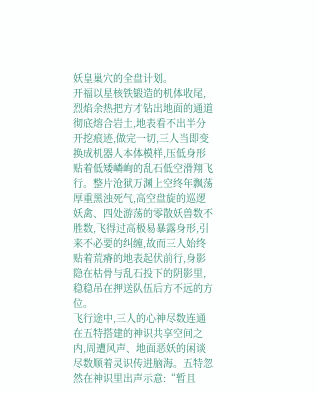妖皇巢穴的全盘计划。
开福以星核铁锻造的机体收尾,烈焰余热把方才钻出地面的通道彻底熔合岩土,地表看不出半分开挖痕迹,做完一切,三人当即变换成机器人本体模样,压低身形贴着低矮嶙峋的乱石低空滑翔飞行。整片沧狱万渊上空终年飘荡厚重黑浊死气,高空盘旋的巡逻妖禽、四处游荡的零散妖兽数不胜数,飞得过高极易暴露身形,引来不必要的纠缠,故而三人始终贴着荒瘠的地表起伏前行,身影隐在枯骨与乱石投下的阴影里,稳稳吊在押送队伍后方不远的方位。
飞行途中,三人的心神尽数连通在五特搭建的神识共享空间之内,周遭风声、地面恶妖的闲谈尽数顺着灵识传进脑海。五特忽然在神识里出声示意:“暂且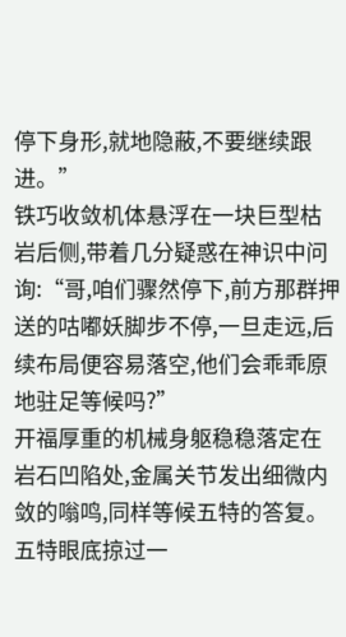停下身形,就地隐蔽,不要继续跟进。”
铁巧收敛机体悬浮在一块巨型枯岩后侧,带着几分疑惑在神识中问询:“哥,咱们骤然停下,前方那群押送的咕嘟妖脚步不停,一旦走远,后续布局便容易落空,他们会乖乖原地驻足等候吗?”
开福厚重的机械身躯稳稳落定在岩石凹陷处,金属关节发出细微内敛的嗡鸣,同样等候五特的答复。
五特眼底掠过一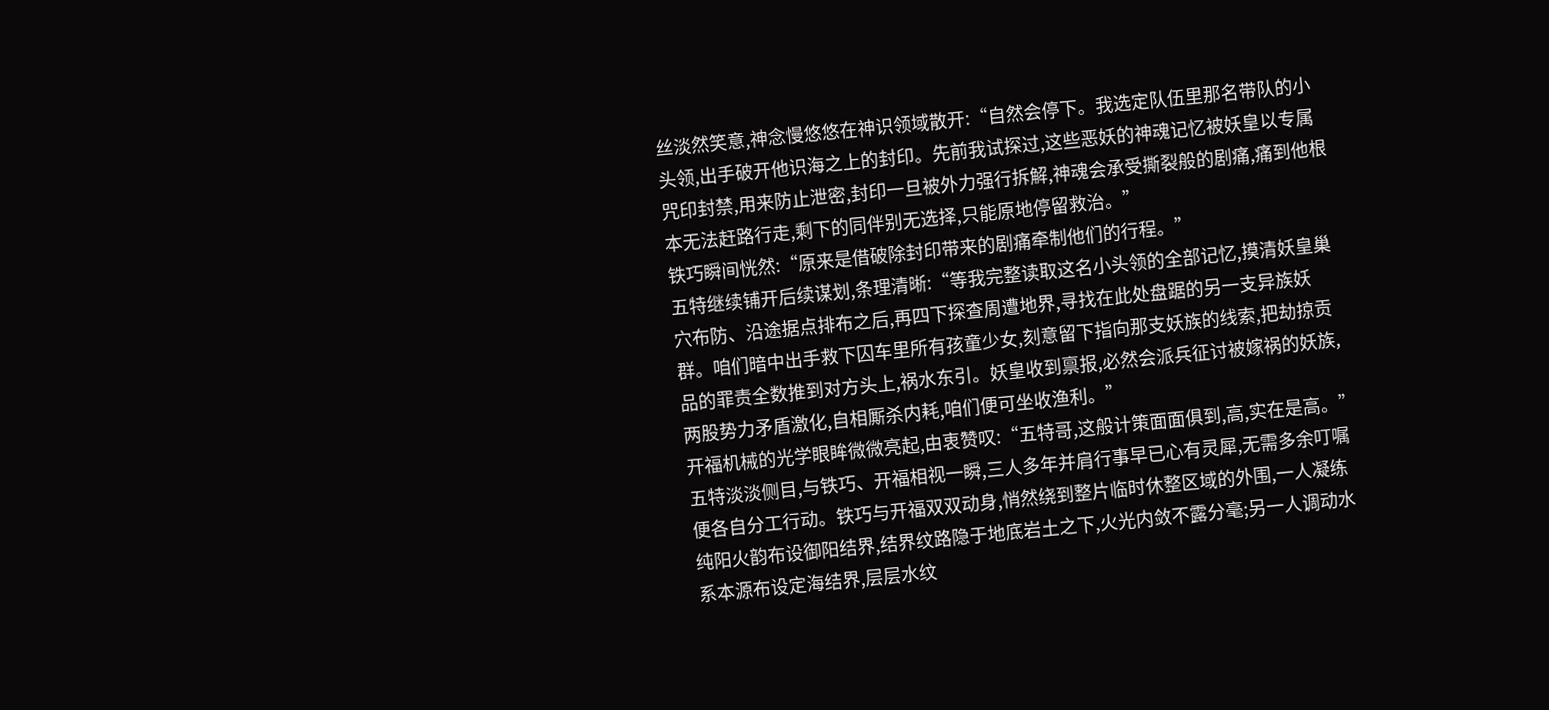丝淡然笑意,神念慢悠悠在神识领域散开:“自然会停下。我选定队伍里那名带队的小头领,出手破开他识海之上的封印。先前我试探过,这些恶妖的神魂记忆被妖皇以专属咒印封禁,用来防止泄密,封印一旦被外力强行拆解,神魂会承受撕裂般的剧痛,痛到他根本无法赶路行走,剩下的同伴别无选择,只能原地停留救治。”
铁巧瞬间恍然:“原来是借破除封印带来的剧痛牵制他们的行程。”
五特继续铺开后续谋划,条理清晰:“等我完整读取这名小头领的全部记忆,摸清妖皇巢穴布防、沿途据点排布之后,再四下探查周遭地界,寻找在此处盘踞的另一支异族妖群。咱们暗中出手救下囚车里所有孩童少女,刻意留下指向那支妖族的线索,把劫掠贡品的罪责全数推到对方头上,祸水东引。妖皇收到禀报,必然会派兵征讨被嫁祸的妖族,两股势力矛盾激化,自相厮杀内耗,咱们便可坐收渔利。”
开福机械的光学眼眸微微亮起,由衷赞叹:“五特哥,这般计策面面俱到,高,实在是高。”
五特淡淡侧目,与铁巧、开福相视一瞬,三人多年并肩行事早已心有灵犀,无需多余叮嘱便各自分工行动。铁巧与开福双双动身,悄然绕到整片临时休整区域的外围,一人凝练纯阳火韵布设御阳结界,结界纹路隐于地底岩土之下,火光内敛不露分毫;另一人调动水系本源布设定海结界,层层水纹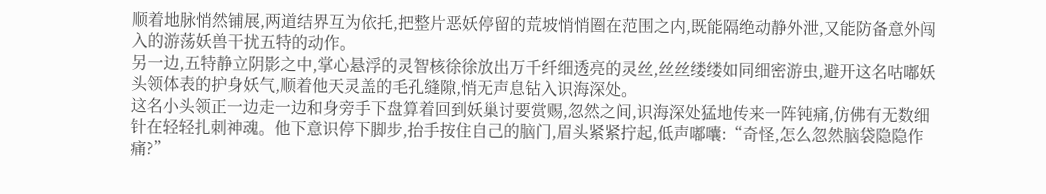顺着地脉悄然铺展,两道结界互为依托,把整片恶妖停留的荒坡悄悄圈在范围之内,既能隔绝动静外泄,又能防备意外闯入的游荡妖兽干扰五特的动作。
另一边,五特静立阴影之中,掌心悬浮的灵智核徐徐放出万千纤细透亮的灵丝,丝丝缕缕如同细密游虫,避开这名咕嘟妖头领体表的护身妖气,顺着他天灵盖的毛孔缝隙,悄无声息钻入识海深处。
这名小头领正一边走一边和身旁手下盘算着回到妖巢讨要赏赐,忽然之间,识海深处猛地传来一阵钝痛,仿佛有无数细针在轻轻扎刺神魂。他下意识停下脚步,抬手按住自己的脑门,眉头紧紧拧起,低声嘟囔:“奇怪,怎么忽然脑袋隐隐作痛?”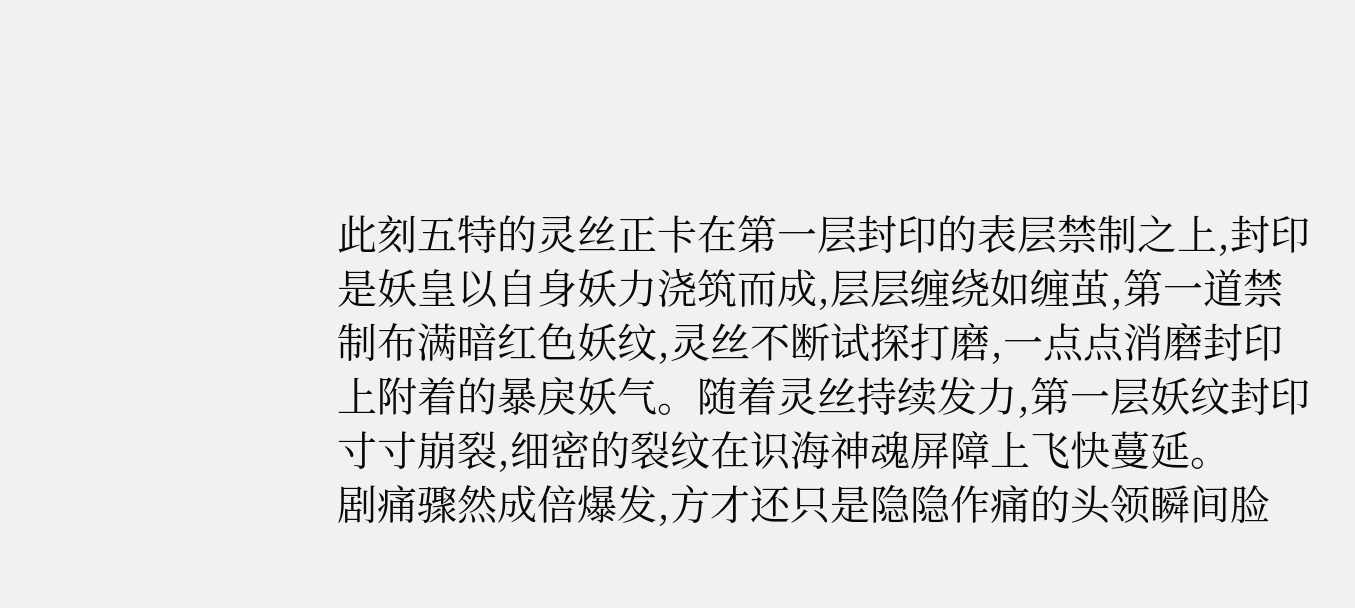此刻五特的灵丝正卡在第一层封印的表层禁制之上,封印是妖皇以自身妖力浇筑而成,层层缠绕如缠茧,第一道禁制布满暗红色妖纹,灵丝不断试探打磨,一点点消磨封印上附着的暴戾妖气。随着灵丝持续发力,第一层妖纹封印寸寸崩裂,细密的裂纹在识海神魂屏障上飞快蔓延。
剧痛骤然成倍爆发,方才还只是隐隐作痛的头领瞬间脸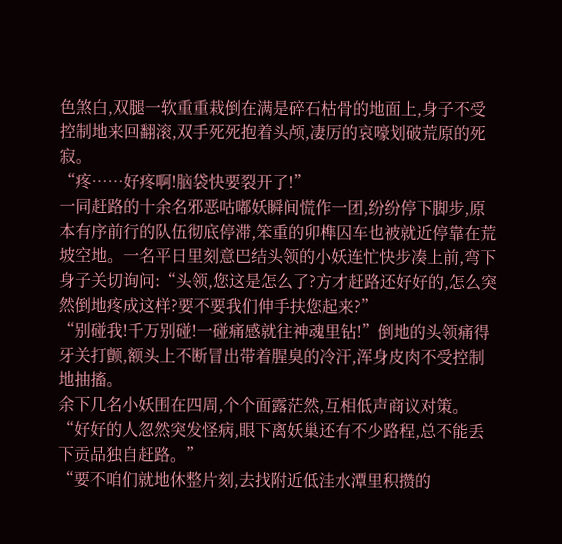色煞白,双腿一软重重栽倒在满是碎石枯骨的地面上,身子不受控制地来回翻滚,双手死死抱着头颅,凄厉的哀嚎划破荒原的死寂。
“疼……好疼啊!脑袋快要裂开了!”
一同赶路的十余名邪恶咕嘟妖瞬间慌作一团,纷纷停下脚步,原本有序前行的队伍彻底停滞,笨重的卯榫囚车也被就近停靠在荒坡空地。一名平日里刻意巴结头领的小妖连忙快步凑上前,弯下身子关切询问:“头领,您这是怎么了?方才赶路还好好的,怎么突然倒地疼成这样?要不要我们伸手扶您起来?”
“别碰我!千万别碰!一碰痛感就往神魂里钻!”倒地的头领痛得牙关打颤,额头上不断冒出带着腥臭的冷汗,浑身皮肉不受控制地抽搐。
余下几名小妖围在四周,个个面露茫然,互相低声商议对策。
“好好的人忽然突发怪病,眼下离妖巢还有不少路程,总不能丢下贡品独自赶路。”
“要不咱们就地休整片刻,去找附近低洼水潭里积攒的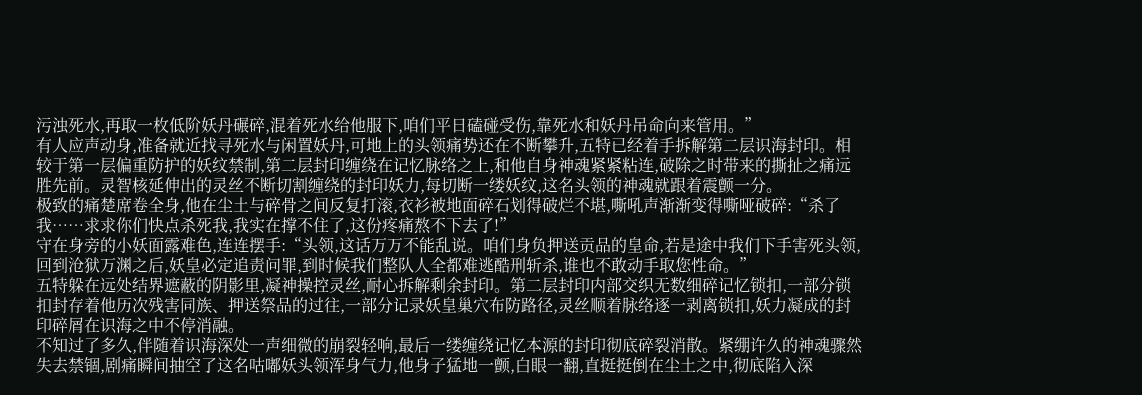污浊死水,再取一枚低阶妖丹碾碎,混着死水给他服下,咱们平日磕碰受伤,靠死水和妖丹吊命向来管用。”
有人应声动身,准备就近找寻死水与闲置妖丹,可地上的头领痛势还在不断攀升,五特已经着手拆解第二层识海封印。相较于第一层偏重防护的妖纹禁制,第二层封印缠绕在记忆脉络之上,和他自身神魂紧紧粘连,破除之时带来的撕扯之痛远胜先前。灵智核延伸出的灵丝不断切割缠绕的封印妖力,每切断一缕妖纹,这名头领的神魂就跟着震颤一分。
极致的痛楚席卷全身,他在尘土与碎骨之间反复打滚,衣衫被地面碎石划得破烂不堪,嘶吼声渐渐变得嘶哑破碎:“杀了我……求求你们快点杀死我,我实在撑不住了,这份疼痛熬不下去了!”
守在身旁的小妖面露难色,连连摆手:“头领,这话万万不能乱说。咱们身负押送贡品的皇命,若是途中我们下手害死头领,回到沧狱万渊之后,妖皇必定追责问罪,到时候我们整队人全都难逃酷刑斩杀,谁也不敢动手取您性命。”
五特躲在远处结界遮蔽的阴影里,凝神操控灵丝,耐心拆解剩余封印。第二层封印内部交织无数细碎记忆锁扣,一部分锁扣封存着他历次残害同族、押送祭品的过往,一部分记录妖皇巢穴布防路径,灵丝顺着脉络逐一剥离锁扣,妖力凝成的封印碎屑在识海之中不停消融。
不知过了多久,伴随着识海深处一声细微的崩裂轻响,最后一缕缠绕记忆本源的封印彻底碎裂消散。紧绷许久的神魂骤然失去禁锢,剧痛瞬间抽空了这名咕嘟妖头领浑身气力,他身子猛地一颤,白眼一翻,直挺挺倒在尘土之中,彻底陷入深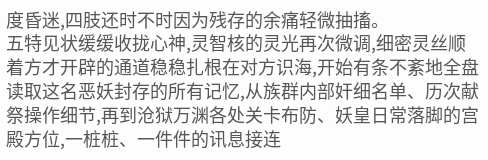度昏迷,四肢还时不时因为残存的余痛轻微抽搐。
五特见状缓缓收拢心神,灵智核的灵光再次微调,细密灵丝顺着方才开辟的通道稳稳扎根在对方识海,开始有条不紊地全盘读取这名恶妖封存的所有记忆,从族群内部奸细名单、历次献祭操作细节,再到沧狱万渊各处关卡布防、妖皇日常落脚的宫殿方位,一桩桩、一件件的讯息接连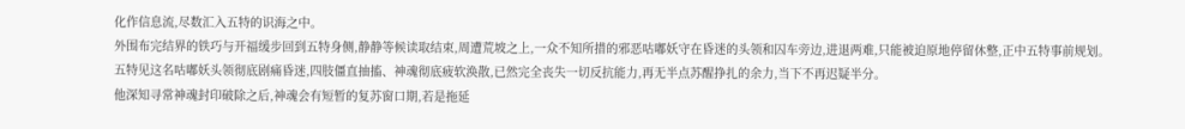化作信息流,尽数汇入五特的识海之中。
外围布完结界的铁巧与开福缓步回到五特身侧,静静等候读取结束,周遭荒坡之上,一众不知所措的邪恶咕嘟妖守在昏迷的头领和囚车旁边,进退两难,只能被迫原地停留休整,正中五特事前规划。
五特见这名咕嘟妖头领彻底剧痛昏迷,四肢僵直抽搐、神魂彻底疲软涣散,已然完全丧失一切反抗能力,再无半点苏醒挣扎的余力,当下不再迟疑半分。
他深知寻常神魂封印破除之后,神魂会有短暂的复苏窗口期,若是拖延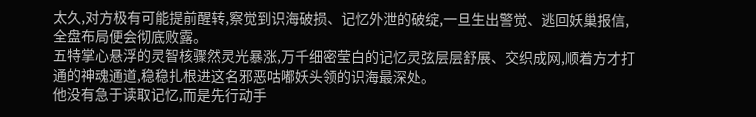太久,对方极有可能提前醒转,察觉到识海破损、记忆外泄的破绽,一旦生出警觉、逃回妖巢报信,全盘布局便会彻底败露。
五特掌心悬浮的灵智核骤然灵光暴涨,万千细密莹白的记忆灵弦层层舒展、交织成网,顺着方才打通的神魂通道,稳稳扎根进这名邪恶咕嘟妖头领的识海最深处。
他没有急于读取记忆,而是先行动手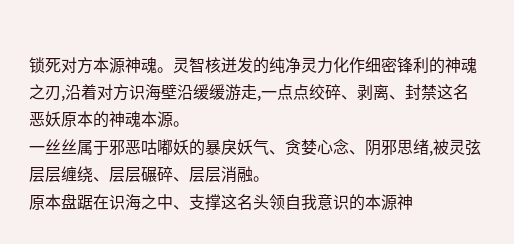锁死对方本源神魂。灵智核迸发的纯净灵力化作细密锋利的神魂之刃,沿着对方识海壁沿缓缓游走,一点点绞碎、剥离、封禁这名恶妖原本的神魂本源。
一丝丝属于邪恶咕嘟妖的暴戾妖气、贪婪心念、阴邪思绪,被灵弦层层缠绕、层层碾碎、层层消融。
原本盘踞在识海之中、支撑这名头领自我意识的本源神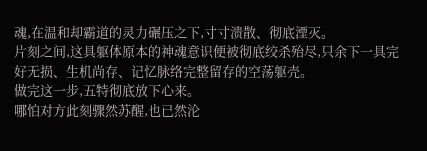魂,在温和却霸道的灵力碾压之下,寸寸溃散、彻底湮灭。
片刻之间,这具躯体原本的神魂意识便被彻底绞杀殆尽,只余下一具完好无损、生机尚存、记忆脉络完整留存的空荡躯壳。
做完这一步,五特彻底放下心来。
哪怕对方此刻骤然苏醒,也已然沦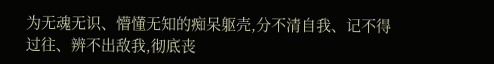为无魂无识、懵懂无知的痴呆躯壳,分不清自我、记不得过往、辨不出敌我,彻底丧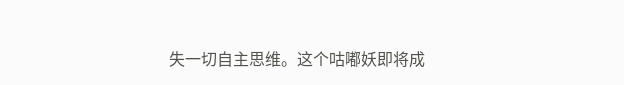失一切自主思维。这个咕嘟妖即将成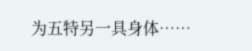为五特另一具身体……